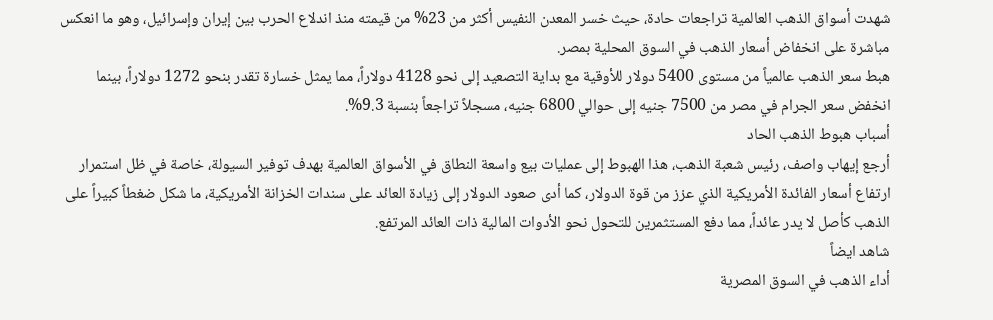شهدت أسواق الذهب العالمية تراجعات حادة، حيث خسر المعدن النفيس أكثر من 23% من قيمته منذ اندلاع الحرب بين إيران وإسرائيل، وهو ما انعكس مباشرة على انخفاض أسعار الذهب في السوق المحلية بمصر.
هبط سعر الذهب عالمياً من مستوى 5400 دولار للأوقية مع بداية التصعيد إلى نحو 4128 دولاراً، مما يمثل خسارة تقدر بنحو 1272 دولاراً، بينما انخفض سعر الجرام في مصر من 7500 جنيه إلى حوالي 6800 جنيه، مسجلاً تراجعاً بنسبة 9.3%.
أسباب هبوط الذهب الحاد
أرجع إيهاب واصف، رئيس شعبة الذهب، هذا الهبوط إلى عمليات بيع واسعة النطاق في الأسواق العالمية بهدف توفير السيولة، خاصة في ظل استمرار ارتفاع أسعار الفائدة الأمريكية الذي عزز من قوة الدولار، كما أدى صعود الدولار إلى زيادة العائد على سندات الخزانة الأمريكية، ما شكل ضغطاً كبيراً على الذهب كأصل لا يدر عائداً، مما دفع المستثمرين للتحول نحو الأدوات المالية ذات العائد المرتفع.
شاهد ايضاً
أداء الذهب في السوق المصرية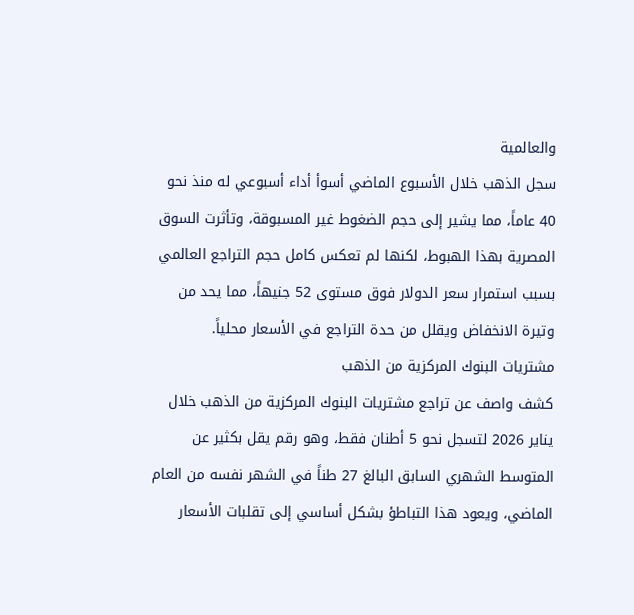والعالمية
سجل الذهب خلال الأسبوع الماضي أسوأ أداء أسبوعي له منذ نحو 40 عاماً، مما يشير إلى حجم الضغوط غير المسبوقة، وتأثرت السوق المصرية بهذا الهبوط، لكنها لم تعكس كامل حجم التراجع العالمي بسبب استمرار سعر الدولار فوق مستوى 52 جنيهاً، مما يحد من وتيرة الانخفاض ويقلل من حدة التراجع في الأسعار محلياً.
مشتريات البنوك المركزية من الذهب
كشف واصف عن تراجع مشتريات البنوك المركزية من الذهب خلال يناير 2026 لتسجل نحو 5 أطنان فقط، وهو رقم يقل بكثير عن المتوسط الشهري السابق البالغ 27 طناً في الشهر نفسه من العام الماضي، ويعود هذا التباطؤ بشكل أساسي إلى تقلبات الأسعار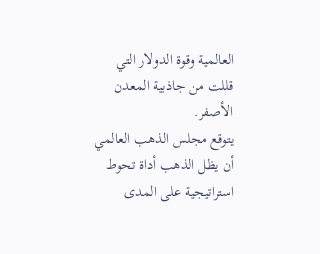العالمية وقوة الدولار التي قللت من جاذبية المعدن الأصفر.
يتوقع مجلس الذهب العالمي أن يظل الذهب أداة تحوط استراتيجية على المدى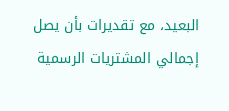البعيد، مع تقديرات بأن يصل إجمالي المشتريات الرسمية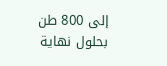إلى 800 طن بحلول نهاية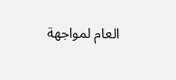العام لمواجهة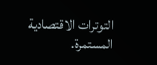التوترات الاقتصادية المستمرة.